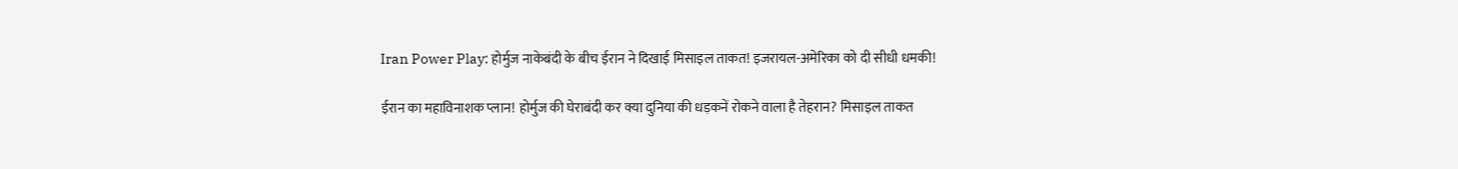Iran Power Play: होर्मुज नाकेबंदी के बीच ईरान ने दिखाई मिसाइल ताकत! इजरायल-अमेरिका को दी सीधी धमकी!

ईरान का महाविनाशक प्लान! होर्मुज की घेराबंदी कर क्या दुनिया की धड़कनें रोकने वाला है तेहरान? मिसाइल ताकत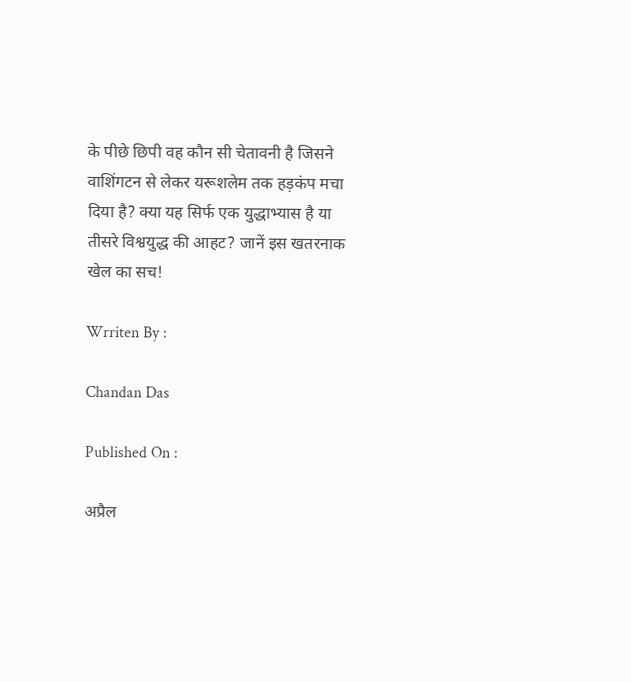के पीछे छिपी वह कौन सी चेतावनी है जिसने वाशिंगटन से लेकर यरूशलेम तक हड़कंप मचा दिया है? क्या यह सिर्फ एक युद्धाभ्यास है या तीसरे विश्वयुद्ध की आहट? जानें इस खतरनाक खेल का सच!

Wrriten By :

Chandan Das

Published On :

अप्रैल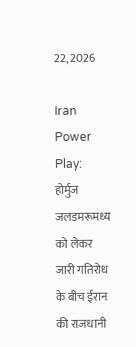22, 2026

Iran Power Play:  होर्मुज जलडमरूमध्य को लेकर जारी गतिरोध के बीच ईरान की राजधानी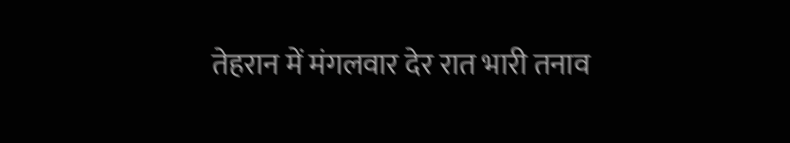तेहरान में मंगलवार देर रात भारी तनाव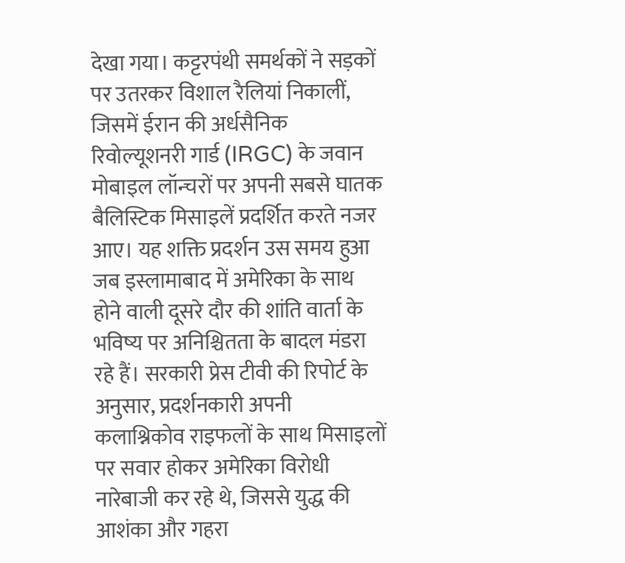देखा गया। कट्टरपंथी समर्थकों ने सड़कों पर उतरकर विशाल रैलियां निकालीं, जिसमें ईरान की अर्धसैनिक रिवोल्यूशनरी गार्ड (IRGC) के जवान मोबाइल लॉन्चरों पर अपनी सबसे घातक बैलिस्टिक मिसाइलें प्रदर्शित करते नजर आए। यह शक्ति प्रदर्शन उस समय हुआ जब इस्लामाबाद में अमेरिका के साथ होने वाली दूसरे दौर की शांति वार्ता के भविष्य पर अनिश्चितता के बादल मंडरा रहे हैं। सरकारी प्रेस टीवी की रिपोर्ट के अनुसार, प्रदर्शनकारी अपनी कलाश्निकोव राइफलों के साथ मिसाइलों पर सवार होकर अमेरिका विरोधी नारेबाजी कर रहे थे, जिससे युद्ध की आशंका और गहरा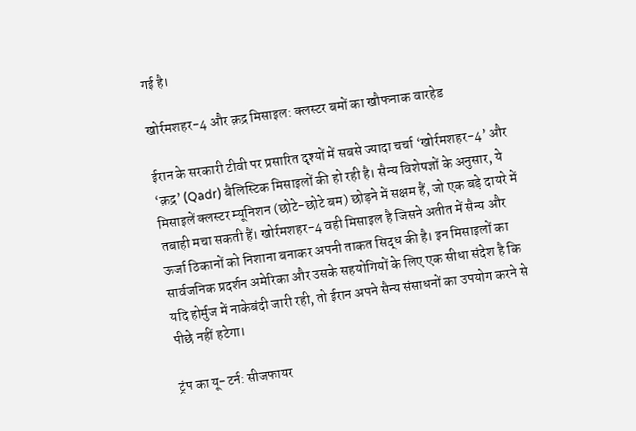गई है।

खोर्रमशहर-4 और क़द्र मिसाइल: क्लस्टर बमों का खौफनाक वारहेड

ईरान के सरकारी टीवी पर प्रसारित दृश्यों में सबसे ज्यादा चर्चा ‘खोर्रमशहर-4’ और ‘क़द्र’ (Qadr) बैलिस्टिक मिसाइलों की हो रही है। सैन्य विशेषज्ञों के अनुसार, ये मिसाइलें क्लस्टर म्यूनिशन (छोटे-छोटे बम) छोड़ने में सक्षम हैं, जो एक बड़े दायरे में तबाही मचा सकती हैं। खोर्रमशहर-4 वही मिसाइल है जिसने अतीत में सैन्य और ऊर्जा ठिकानों को निशाना बनाकर अपनी ताकत सिद्ध की है। इन मिसाइलों का सार्वजनिक प्रदर्शन अमेरिका और उसके सहयोगियों के लिए एक सीधा संदेश है कि यदि होर्मुज में नाकेबंदी जारी रही, तो ईरान अपने सैन्य संसाधनों का उपयोग करने से पीछे नहीं हटेगा।

ट्रंप का यू-टर्न: सीजफायर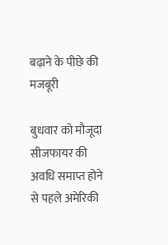बढ़ाने के पीछे की मजबूरी

बुधवार को मौजूदा सीजफायर की अवधि समाप्त होने से पहले अमेरिकी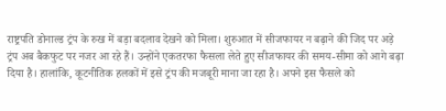राष्ट्रपति डोनाल्ड ट्रंप के रुख में बड़ा बदलाव देखने को मिला। शुरुआत में सीजफायर न बढ़ाने की जिद पर अड़े ट्रंप अब बैकफुट पर नजर आ रहे हैं। उन्होंने एकतरफा फैसला लेते हुए सीजफायर की समय-सीमा को आगे बढ़ा दिया है। हालांकि, कूटनीतिक हलकों में इसे ट्रंप की मजबूरी माना जा रहा है। अपने इस फैसले को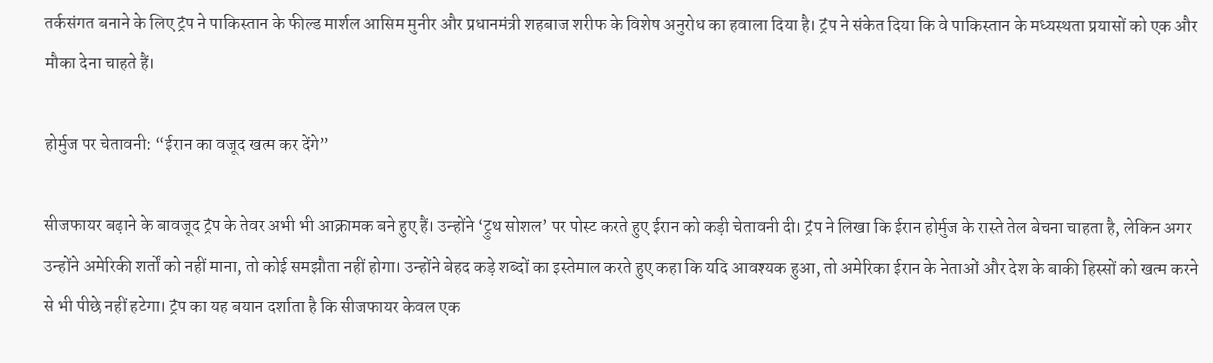तर्कसंगत बनाने के लिए ट्रंप ने पाकिस्तान के फील्ड मार्शल आसिम मुनीर और प्रधानमंत्री शहबाज शरीफ के विशेष अनुरोध का हवाला दिया है। ट्रंप ने संकेत दिया कि वे पाकिस्तान के मध्यस्थता प्रयासों को एक और मौका देना चाहते हैं।

होर्मुज पर चेतावनी: “ईरान का वजूद खत्म कर देंगे”

सीजफायर बढ़ाने के बावजूद ट्रंप के तेवर अभी भी आक्रामक बने हुए हैं। उन्होंने ‘ट्रुथ सोशल’ पर पोस्ट करते हुए ईरान को कड़ी चेतावनी दी। ट्रंप ने लिखा कि ईरान होर्मुज के रास्ते तेल बेचना चाहता है, लेकिन अगर उन्होंने अमेरिकी शर्तों को नहीं माना, तो कोई समझौता नहीं होगा। उन्होंने बेहद कड़े शब्दों का इस्तेमाल करते हुए कहा कि यदि आवश्यक हुआ, तो अमेरिका ईरान के नेताओं और देश के बाकी हिस्सों को खत्म करने से भी पीछे नहीं हटेगा। ट्रंप का यह बयान दर्शाता है कि सीजफायर केवल एक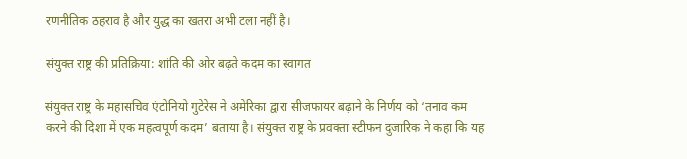रणनीतिक ठहराव है और युद्ध का खतरा अभी टला नहीं है।

संयुक्त राष्ट्र की प्रतिक्रिया: शांति की ओर बढ़ते कदम का स्वागत

संयुक्त राष्ट्र के महासचिव एंटोनियो गुटेरेस ने अमेरिका द्वारा सीजफायर बढ़ाने के निर्णय को ‘तनाव कम करने की दिशा में एक महत्वपूर्ण कदम’ बताया है। संयुक्त राष्ट्र के प्रवक्ता स्टीफन दुजारिक ने कहा कि यह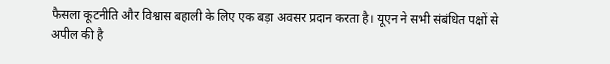फैसला कूटनीति और विश्वास बहाली के लिए एक बड़ा अवसर प्रदान करता है। यूएन ने सभी संबंधित पक्षों से अपील की है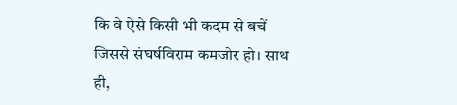कि वे ऐसे किसी भी कदम से बचें जिससे संघर्षविराम कमजोर हो। साथ ही,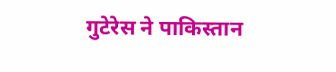गुटेरेस ने पाकिस्तान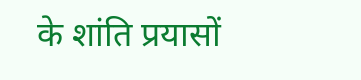के शांति प्रयासों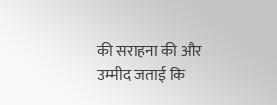की सराहना की और उम्मीद जताई कि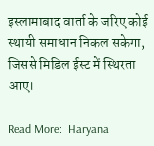इस्लामाबाद वार्ता के जरिए कोई स्थायी समाधान निकल सकेगा, जिससे मिडिल ईस्ट में स्थिरता आए।

Read More:  Haryana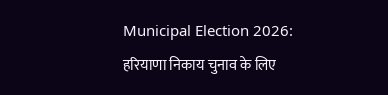Municipal Election 2026: हरियाणा निकाय चुनाव के लिए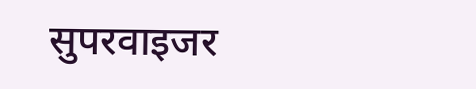सुपरवाइजर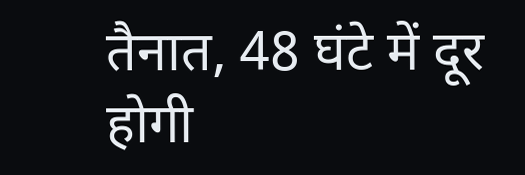तैनात, 48 घंटे में दूर होगी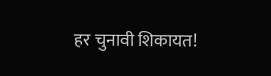हर चुनावी शिकायत!